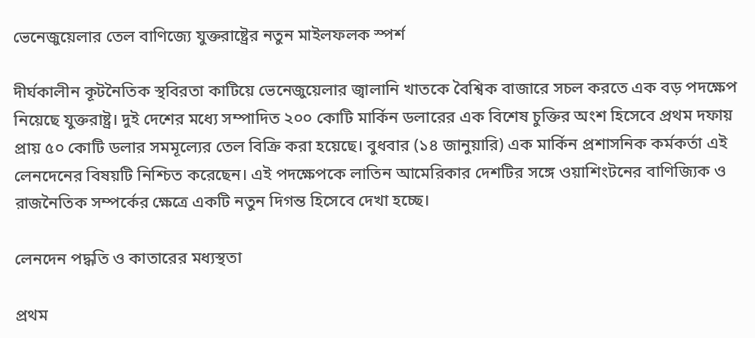ভেনেজুয়েলার তেল বাণিজ্যে যুক্তরাষ্ট্রের নতুন মাইলফলক স্পর্শ

দীর্ঘকালীন কূটনৈতিক স্থবিরতা কাটিয়ে ভেনেজুয়েলার জ্বালানি খাতকে বৈশ্বিক বাজারে সচল করতে এক বড় পদক্ষেপ নিয়েছে যুক্তরাষ্ট্র। দুই দেশের মধ্যে সম্পাদিত ২০০ কোটি মার্কিন ডলারের এক বিশেষ চুক্তির অংশ হিসেবে প্রথম দফায় প্রায় ৫০ কোটি ডলার সমমূল্যের তেল বিক্রি করা হয়েছে। বুধবার (১৪ জানুয়ারি) এক মার্কিন প্রশাসনিক কর্মকর্তা এই লেনদেনের বিষয়টি নিশ্চিত করেছেন। এই পদক্ষেপকে লাতিন আমেরিকার দেশটির সঙ্গে ওয়াশিংটনের বাণিজ্যিক ও রাজনৈতিক সম্পর্কের ক্ষেত্রে একটি নতুন দিগন্ত হিসেবে দেখা হচ্ছে।

লেনদেন পদ্ধতি ও কাতারের মধ্যস্থতা

প্রথম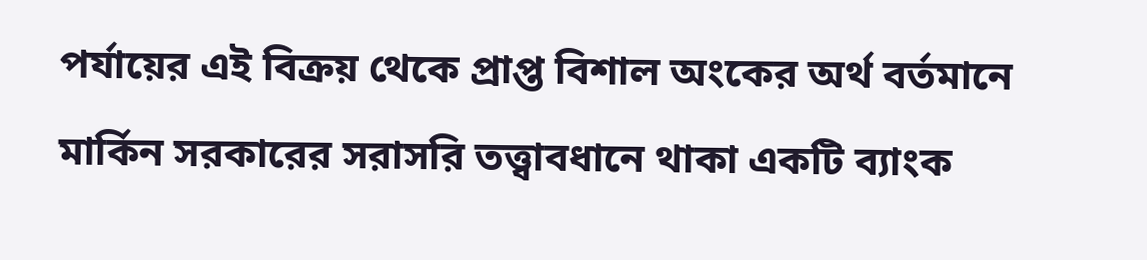পর্যায়ের এই বিক্রয় থেকে প্রাপ্ত বিশাল অংকের অর্থ বর্তমানে মার্কিন সরকারের সরাসরি তত্ত্বাবধানে থাকা একটি ব্যাংক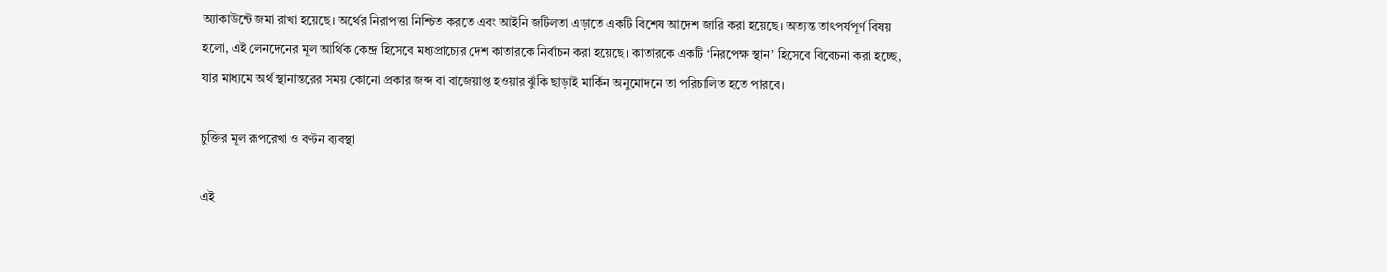অ্যাকাউন্টে জমা রাখা হয়েছে। অর্থের নিরাপত্তা নিশ্চিত করতে এবং আইনি জটিলতা এড়াতে একটি বিশেষ আদেশ জারি করা হয়েছে। অত্যন্ত তাৎপর্যপূর্ণ বিষয় হলো, এই লেনদেনের মূল আর্থিক কেন্দ্র হিসেবে মধ্যপ্রাচ্যের দেশ কাতারকে নির্বাচন করা হয়েছে। কাতারকে একটি ‘নিরপেক্ষ স্থান’ হিসেবে বিবেচনা করা হচ্ছে, যার মাধ্যমে অর্থ স্থানান্তরের সময় কোনো প্রকার জব্দ বা বাজেয়াপ্ত হওয়ার ঝুঁকি ছাড়াই মার্কিন অনুমোদনে তা পরিচালিত হতে পারবে।

চুক্তির মূল রূপরেখা ও বণ্টন ব্যবস্থা

এই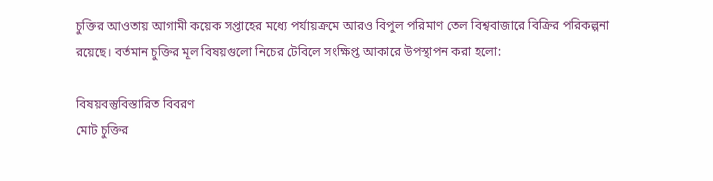চুক্তির আওতায় আগামী কয়েক সপ্তাহের মধ্যে পর্যায়ক্রমে আরও বিপুল পরিমাণ তেল বিশ্ববাজারে বিক্রির পরিকল্পনা রয়েছে। বর্তমান চুক্তির মূল বিষয়গুলো নিচের টেবিলে সংক্ষিপ্ত আকারে উপস্থাপন করা হলো:

বিষয়বস্তুবিস্তারিত বিবরণ
মোট চুক্তির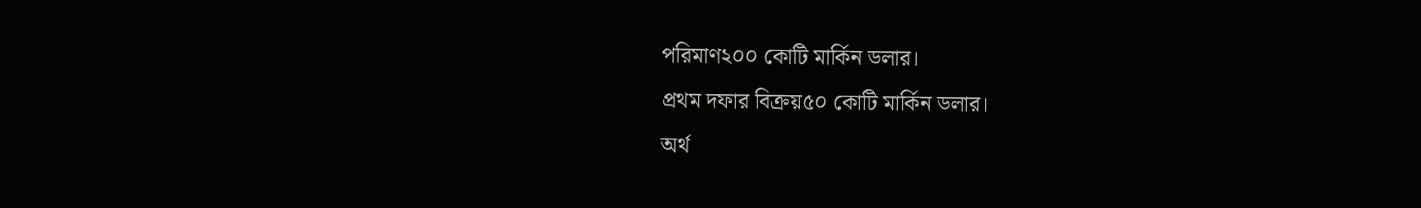পরিমাণ২০০ কোটি মার্কিন ডলার।
প্রথম দফার বিক্রয়৫০ কোটি মার্কিন ডলার।
অর্থ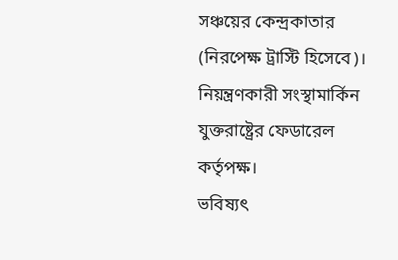সঞ্চয়ের কেন্দ্রকাতার (নিরপেক্ষ ট্রাস্টি হিসেবে)।
নিয়ন্ত্রণকারী সংস্থামার্কিন যুক্তরাষ্ট্রের ফেডারেল কর্তৃপক্ষ।
ভবিষ্যৎ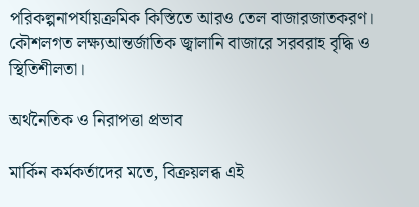পরিকল্পনাপর্যায়ক্রমিক কিস্তিতে আরও তেল বাজারজাতকরণ।
কৌশলগত লক্ষ্যআন্তর্জাতিক জ্বালানি বাজারে সরবরাহ বৃদ্ধি ও স্থিতিশীলতা।

অর্থনৈতিক ও নিরাপত্তা প্রভাব

মার্কিন কর্মকর্তাদের মতে, বিক্রয়লব্ধ এই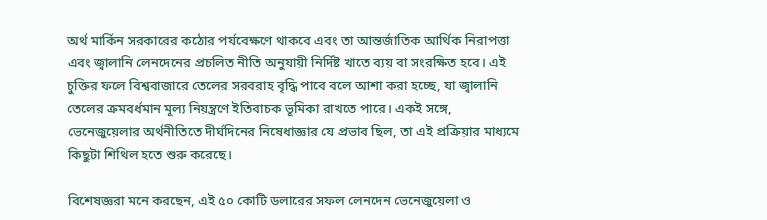অর্থ মার্কিন সরকারের কঠোর পর্যবেক্ষণে থাকবে এবং তা আন্তর্জাতিক আর্থিক নিরাপত্তা এবং জ্বালানি লেনদেনের প্রচলিত নীতি অনুযায়ী নির্দিষ্ট খাতে ব্যয় বা সংরক্ষিত হবে। এই চুক্তির ফলে বিশ্ববাজারে তেলের সরবরাহ বৃদ্ধি পাবে বলে আশা করা হচ্ছে, যা জ্বালানি তেলের ক্রমবর্ধমান মূল্য নিয়ন্ত্রণে ইতিবাচক ভূমিকা রাখতে পারে। একই সঙ্গে, ভেনেজুয়েলার অর্থনীতিতে দীর্ঘদিনের নিষেধাজ্ঞার যে প্রভাব ছিল, তা এই প্রক্রিয়ার মাধ্যমে কিছুটা শিথিল হতে শুরু করেছে।

বিশেষজ্ঞরা মনে করছেন, এই ৫০ কোটি ডলারের সফল লেনদেন ভেনেজুয়েলা ও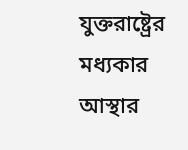যুক্তরাষ্ট্রের মধ্যকার আস্থার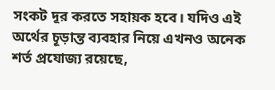সংকট দূর করতে সহায়ক হবে। যদিও এই অর্থের চূড়ান্ত ব্যবহার নিয়ে এখনও অনেক শর্ত প্রযোজ্য রয়েছে,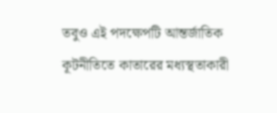তবুও এই পদক্ষেপটি আন্তর্জাতিক কূটনীতিতে কাতারের মধ্যস্থতাকারী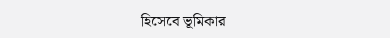হিসেবে ভূমিকার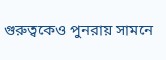গুরুত্বকেও পুনরায় সামনে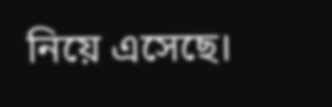নিয়ে এসেছে।